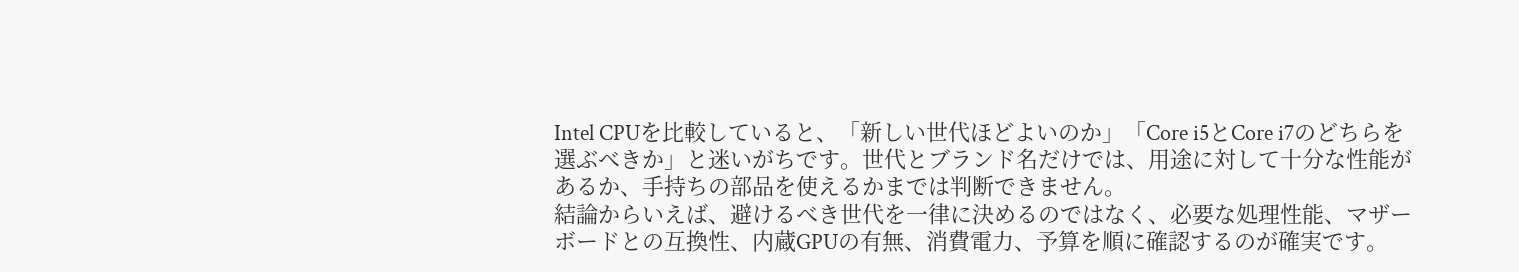Intel CPUを比較していると、「新しい世代ほどよいのか」「Core i5とCore i7のどちらを選ぶべきか」と迷いがちです。世代とブランド名だけでは、用途に対して十分な性能があるか、手持ちの部品を使えるかまでは判断できません。
結論からいえば、避けるべき世代を一律に決めるのではなく、必要な処理性能、マザーボードとの互換性、内蔵GPUの有無、消費電力、予算を順に確認するのが確実です。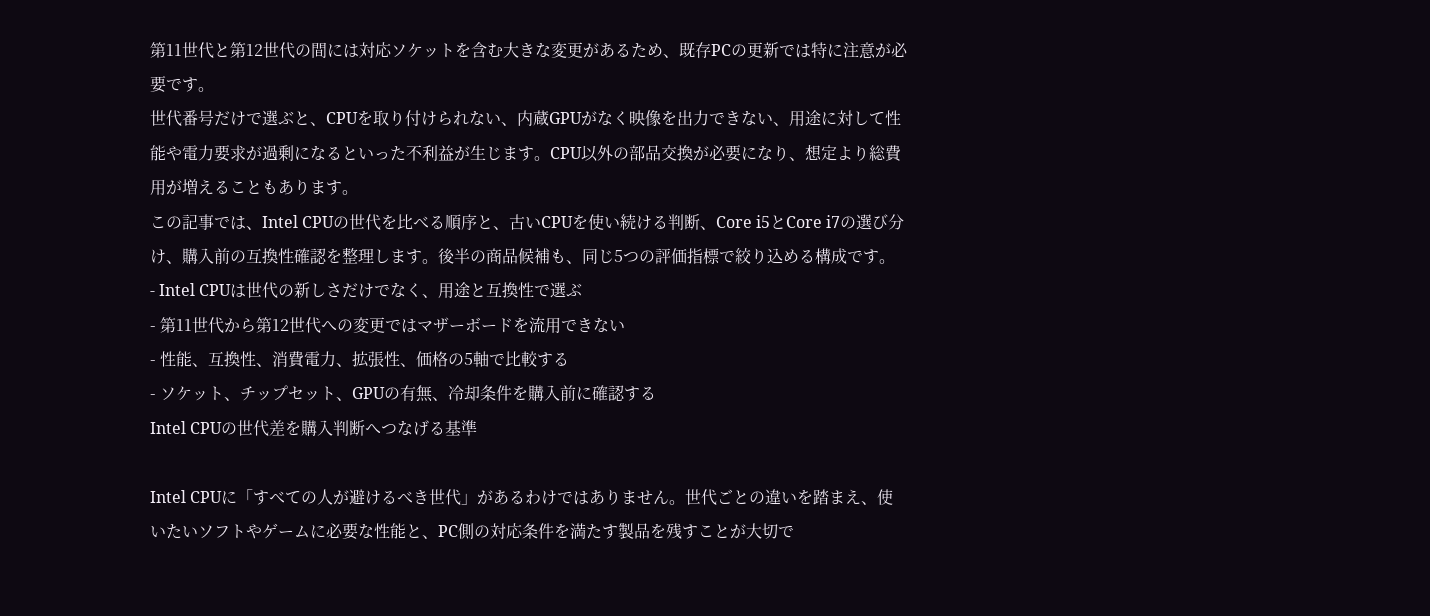第11世代と第12世代の間には対応ソケットを含む大きな変更があるため、既存PCの更新では特に注意が必要です。
世代番号だけで選ぶと、CPUを取り付けられない、内蔵GPUがなく映像を出力できない、用途に対して性能や電力要求が過剰になるといった不利益が生じます。CPU以外の部品交換が必要になり、想定より総費用が増えることもあります。
この記事では、Intel CPUの世代を比べる順序と、古いCPUを使い続ける判断、Core i5とCore i7の選び分け、購入前の互換性確認を整理します。後半の商品候補も、同じ5つの評価指標で絞り込める構成です。
- Intel CPUは世代の新しさだけでなく、用途と互換性で選ぶ
- 第11世代から第12世代への変更ではマザーボードを流用できない
- 性能、互換性、消費電力、拡張性、価格の5軸で比較する
- ソケット、チップセット、GPUの有無、冷却条件を購入前に確認する
Intel CPUの世代差を購入判断へつなげる基準

Intel CPUに「すべての人が避けるべき世代」があるわけではありません。世代ごとの違いを踏まえ、使いたいソフトやゲームに必要な性能と、PC側の対応条件を満たす製品を残すことが大切で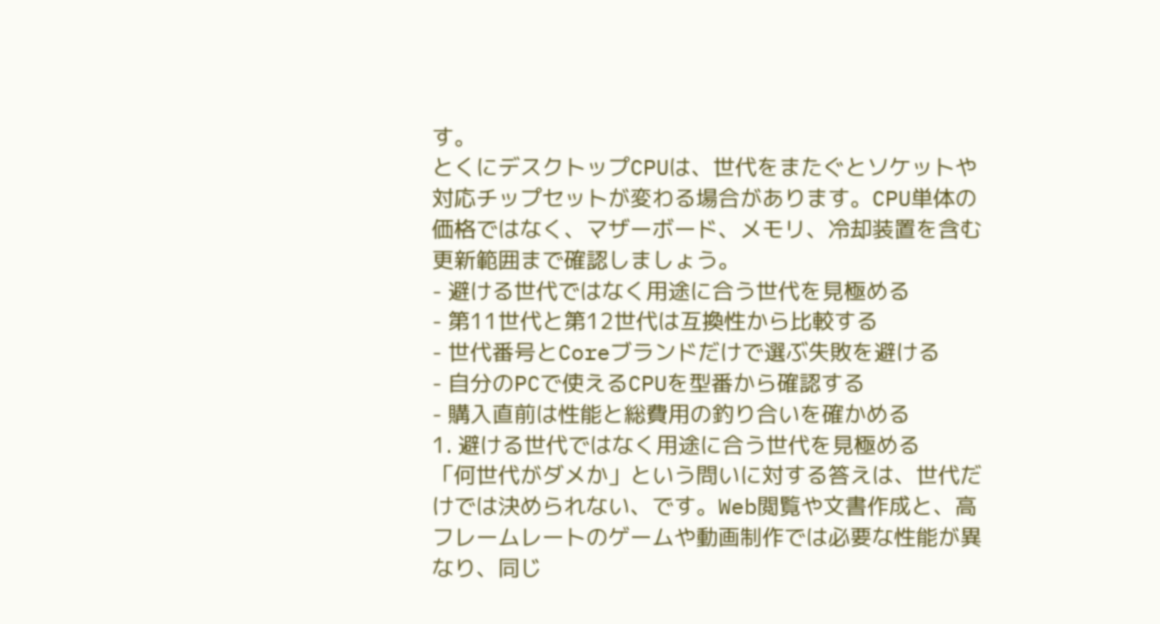す。
とくにデスクトップCPUは、世代をまたぐとソケットや対応チップセットが変わる場合があります。CPU単体の価格ではなく、マザーボード、メモリ、冷却装置を含む更新範囲まで確認しましょう。
- 避ける世代ではなく用途に合う世代を見極める
- 第11世代と第12世代は互換性から比較する
- 世代番号とCoreブランドだけで選ぶ失敗を避ける
- 自分のPCで使えるCPUを型番から確認する
- 購入直前は性能と総費用の釣り合いを確かめる
1. 避ける世代ではなく用途に合う世代を見極める
「何世代がダメか」という問いに対する答えは、世代だけでは決められない、です。Web閲覧や文書作成と、高フレームレートのゲームや動画制作では必要な性能が異なり、同じ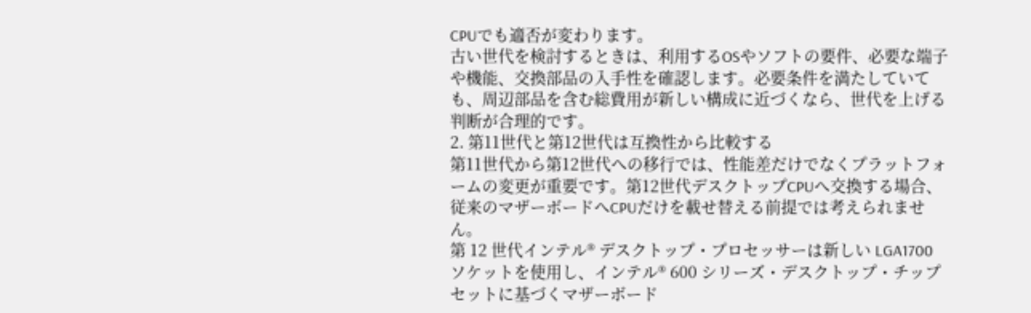CPUでも適否が変わります。
古い世代を検討するときは、利用するOSやソフトの要件、必要な端子や機能、交換部品の入手性を確認します。必要条件を満たしていても、周辺部品を含む総費用が新しい構成に近づくなら、世代を上げる判断が合理的です。
2. 第11世代と第12世代は互換性から比較する
第11世代から第12世代への移行では、性能差だけでなくプラットフォームの変更が重要です。第12世代デスクトップCPUへ交換する場合、従来のマザーボードへCPUだけを載せ替える前提では考えられません。
第 12 世代インテル® デスクトップ・プロセッサーは新しい LGA1700 ソケットを使用し、インテル® 600 シリーズ・デスクトップ・チップセットに基づくマザーボード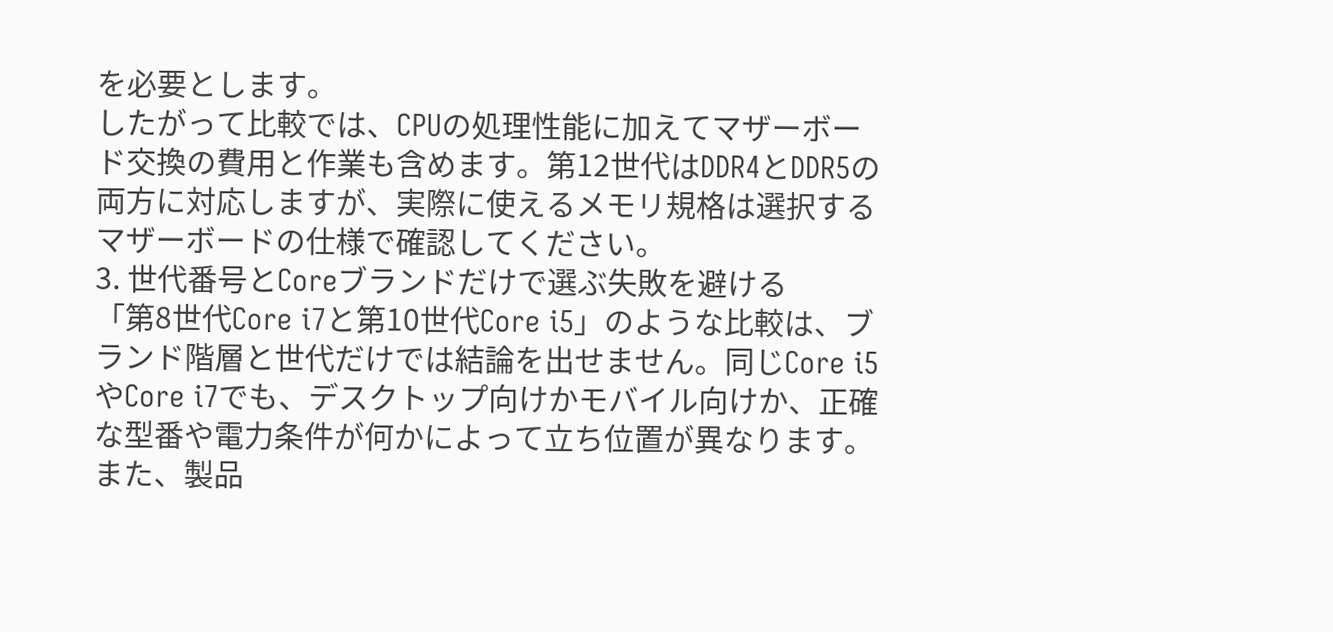を必要とします。
したがって比較では、CPUの処理性能に加えてマザーボード交換の費用と作業も含めます。第12世代はDDR4とDDR5の両方に対応しますが、実際に使えるメモリ規格は選択するマザーボードの仕様で確認してください。
3. 世代番号とCoreブランドだけで選ぶ失敗を避ける
「第8世代Core i7と第10世代Core i5」のような比較は、ブランド階層と世代だけでは結論を出せません。同じCore i5やCore i7でも、デスクトップ向けかモバイル向けか、正確な型番や電力条件が何かによって立ち位置が異なります。
また、製品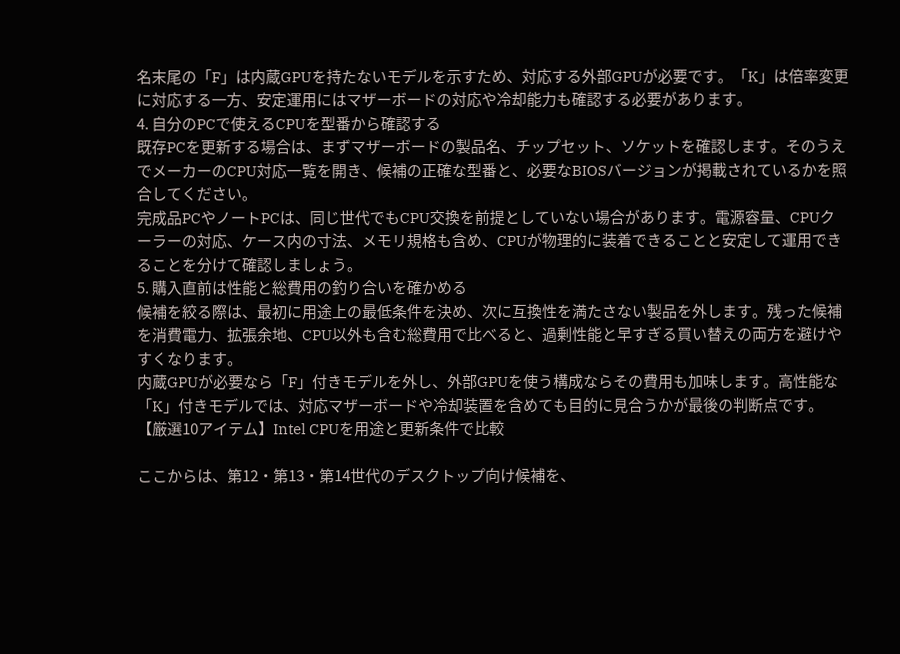名末尾の「F」は内蔵GPUを持たないモデルを示すため、対応する外部GPUが必要です。「K」は倍率変更に対応する一方、安定運用にはマザーボードの対応や冷却能力も確認する必要があります。
4. 自分のPCで使えるCPUを型番から確認する
既存PCを更新する場合は、まずマザーボードの製品名、チップセット、ソケットを確認します。そのうえでメーカーのCPU対応一覧を開き、候補の正確な型番と、必要なBIOSバージョンが掲載されているかを照合してください。
完成品PCやノートPCは、同じ世代でもCPU交換を前提としていない場合があります。電源容量、CPUクーラーの対応、ケース内の寸法、メモリ規格も含め、CPUが物理的に装着できることと安定して運用できることを分けて確認しましょう。
5. 購入直前は性能と総費用の釣り合いを確かめる
候補を絞る際は、最初に用途上の最低条件を決め、次に互換性を満たさない製品を外します。残った候補を消費電力、拡張余地、CPU以外も含む総費用で比べると、過剰性能と早すぎる買い替えの両方を避けやすくなります。
内蔵GPUが必要なら「F」付きモデルを外し、外部GPUを使う構成ならその費用も加味します。高性能な「K」付きモデルでは、対応マザーボードや冷却装置を含めても目的に見合うかが最後の判断点です。
【厳選10アイテム】Intel CPUを用途と更新条件で比較

ここからは、第12・第13・第14世代のデスクトップ向け候補を、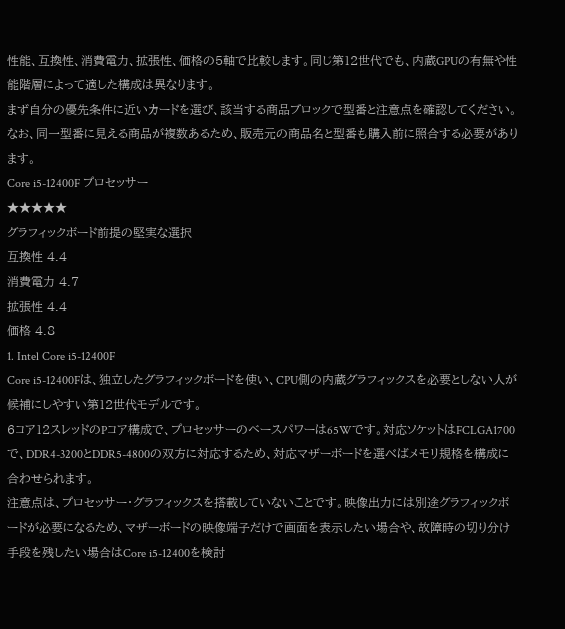性能、互換性、消費電力、拡張性、価格の5軸で比較します。同じ第12世代でも、内蔵GPUの有無や性能階層によって適した構成は異なります。
まず自分の優先条件に近いカードを選び、該当する商品ブロックで型番と注意点を確認してください。なお、同一型番に見える商品が複数あるため、販売元の商品名と型番も購入前に照合する必要があります。
Core i5-12400F プロセッサー
★★★★★
グラフィックボード前提の堅実な選択
互換性 4.4
消費電力 4.7
拡張性 4.4
価格 4.8
1. Intel Core i5-12400F
Core i5-12400Fは、独立したグラフィックボードを使い、CPU側の内蔵グラフィックスを必要としない人が候補にしやすい第12世代モデルです。
6コア12スレッドのPコア構成で、プロセッサーのベースパワーは65Wです。対応ソケットはFCLGA1700で、DDR4-3200とDDR5-4800の双方に対応するため、対応マザーボードを選べばメモリ規格を構成に合わせられます。
注意点は、プロセッサー・グラフィックスを搭載していないことです。映像出力には別途グラフィックボードが必要になるため、マザーボードの映像端子だけで画面を表示したい場合や、故障時の切り分け手段を残したい場合はCore i5-12400を検討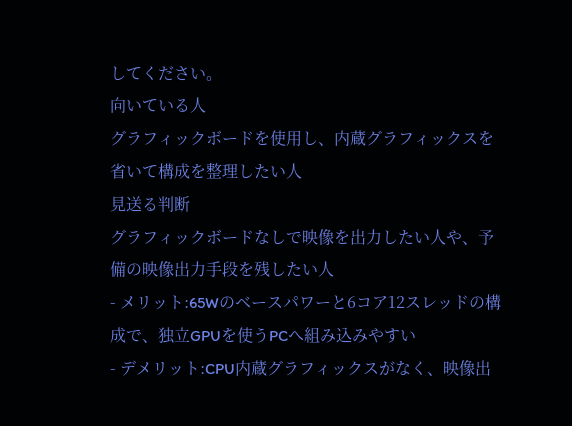してください。
向いている人
グラフィックボードを使用し、内蔵グラフィックスを省いて構成を整理したい人
見送る判断
グラフィックボードなしで映像を出力したい人や、予備の映像出力手段を残したい人
- メリット:65Wのベースパワーと6コア12スレッドの構成で、独立GPUを使うPCへ組み込みやすい
- デメリット:CPU内蔵グラフィックスがなく、映像出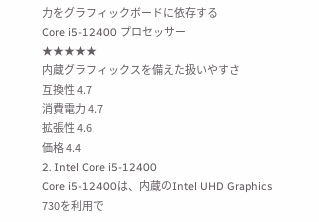力をグラフィックボードに依存する
Core i5-12400 プロセッサー
★★★★★
内蔵グラフィックスを備えた扱いやすさ
互換性 4.7
消費電力 4.7
拡張性 4.6
価格 4.4
2. Intel Core i5-12400
Core i5-12400は、内蔵のIntel UHD Graphics 730を利用で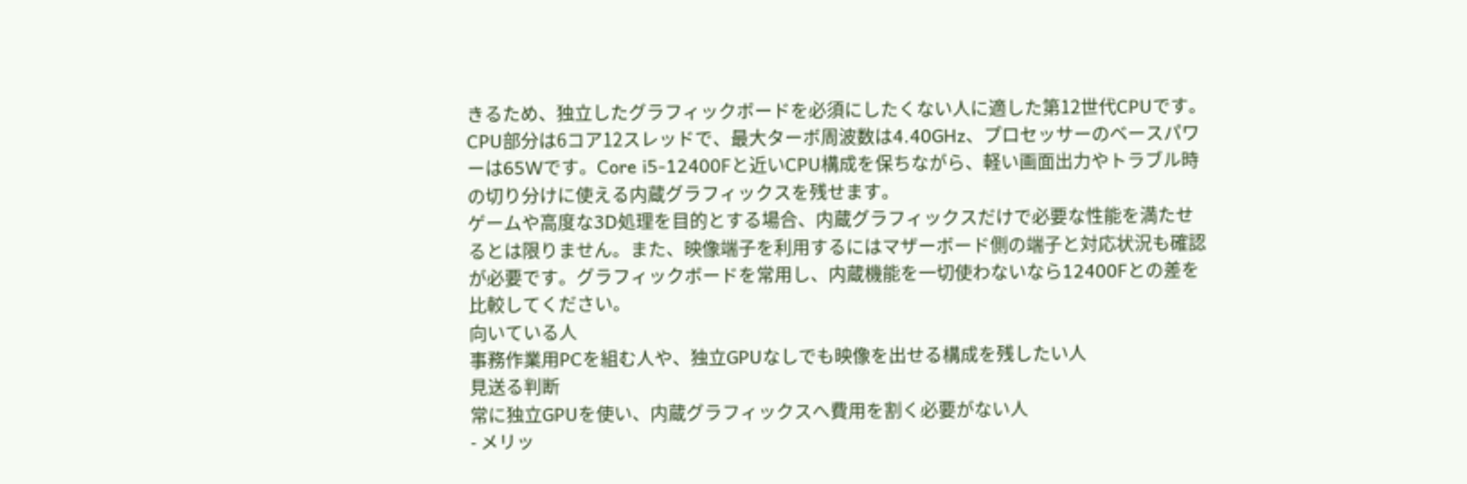きるため、独立したグラフィックボードを必須にしたくない人に適した第12世代CPUです。
CPU部分は6コア12スレッドで、最大ターボ周波数は4.40GHz、プロセッサーのベースパワーは65Wです。Core i5-12400Fと近いCPU構成を保ちながら、軽い画面出力やトラブル時の切り分けに使える内蔵グラフィックスを残せます。
ゲームや高度な3D処理を目的とする場合、内蔵グラフィックスだけで必要な性能を満たせるとは限りません。また、映像端子を利用するにはマザーボード側の端子と対応状況も確認が必要です。グラフィックボードを常用し、内蔵機能を一切使わないなら12400Fとの差を比較してください。
向いている人
事務作業用PCを組む人や、独立GPUなしでも映像を出せる構成を残したい人
見送る判断
常に独立GPUを使い、内蔵グラフィックスへ費用を割く必要がない人
- メリッ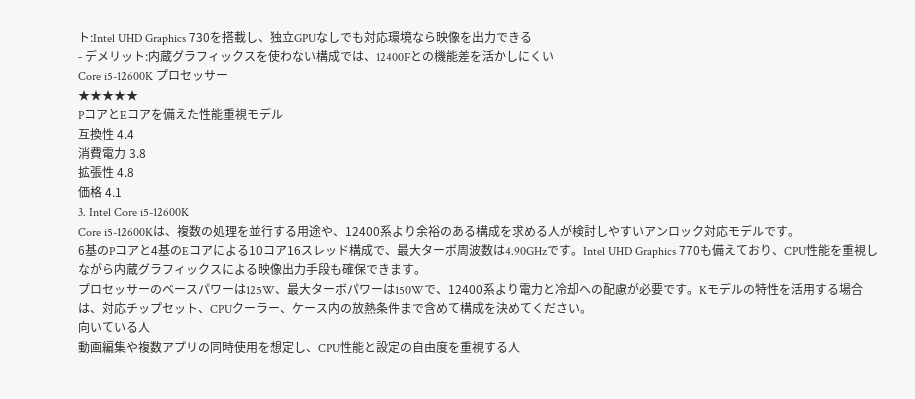ト:Intel UHD Graphics 730を搭載し、独立GPUなしでも対応環境なら映像を出力できる
- デメリット:内蔵グラフィックスを使わない構成では、12400Fとの機能差を活かしにくい
Core i5-12600K プロセッサー
★★★★★
PコアとEコアを備えた性能重視モデル
互換性 4.4
消費電力 3.8
拡張性 4.8
価格 4.1
3. Intel Core i5-12600K
Core i5-12600Kは、複数の処理を並行する用途や、12400系より余裕のある構成を求める人が検討しやすいアンロック対応モデルです。
6基のPコアと4基のEコアによる10コア16スレッド構成で、最大ターボ周波数は4.90GHzです。Intel UHD Graphics 770も備えており、CPU性能を重視しながら内蔵グラフィックスによる映像出力手段も確保できます。
プロセッサーのベースパワーは125W、最大ターボパワーは150Wで、12400系より電力と冷却への配慮が必要です。Kモデルの特性を活用する場合は、対応チップセット、CPUクーラー、ケース内の放熱条件まで含めて構成を決めてください。
向いている人
動画編集や複数アプリの同時使用を想定し、CPU性能と設定の自由度を重視する人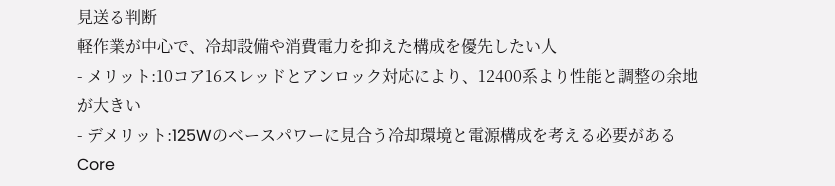見送る判断
軽作業が中心で、冷却設備や消費電力を抑えた構成を優先したい人
- メリット:10コア16スレッドとアンロック対応により、12400系より性能と調整の余地が大きい
- デメリット:125Wのベースパワーに見合う冷却環境と電源構成を考える必要がある
Core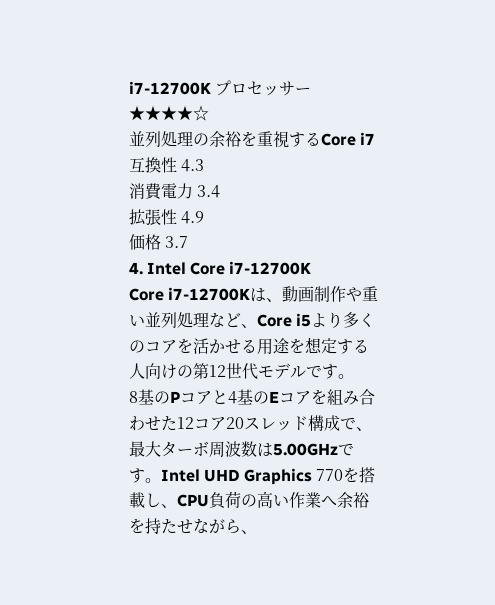i7-12700K プロセッサー
★★★★☆
並列処理の余裕を重視するCore i7
互換性 4.3
消費電力 3.4
拡張性 4.9
価格 3.7
4. Intel Core i7-12700K
Core i7-12700Kは、動画制作や重い並列処理など、Core i5より多くのコアを活かせる用途を想定する人向けの第12世代モデルです。
8基のPコアと4基のEコアを組み合わせた12コア20スレッド構成で、最大ターボ周波数は5.00GHzです。Intel UHD Graphics 770を搭載し、CPU負荷の高い作業へ余裕を持たせながら、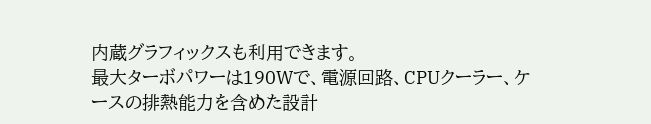内蔵グラフィックスも利用できます。
最大ターボパワーは190Wで、電源回路、CPUクーラー、ケースの排熱能力を含めた設計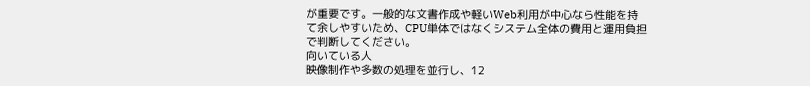が重要です。一般的な文書作成や軽いWeb利用が中心なら性能を持て余しやすいため、CPU単体ではなくシステム全体の費用と運用負担で判断してください。
向いている人
映像制作や多数の処理を並行し、12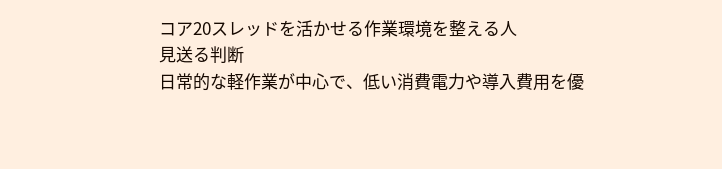コア20スレッドを活かせる作業環境を整える人
見送る判断
日常的な軽作業が中心で、低い消費電力や導入費用を優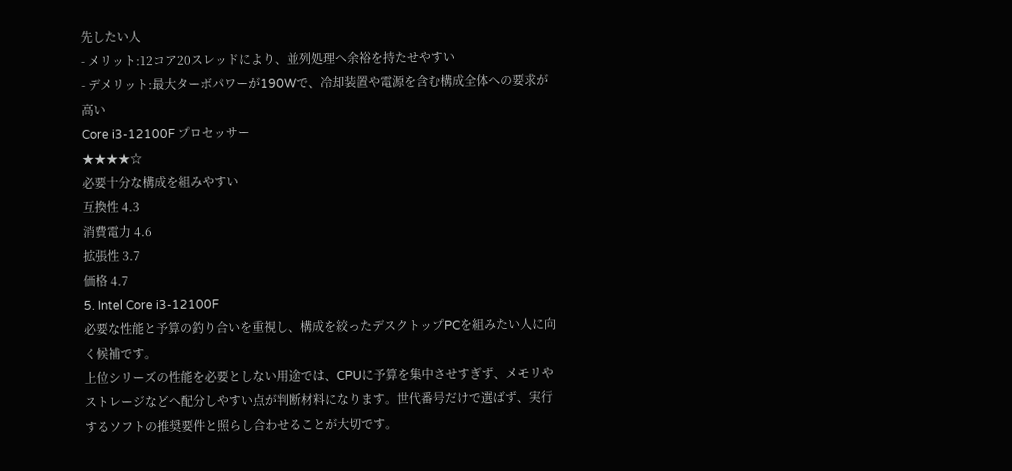先したい人
- メリット:12コア20スレッドにより、並列処理へ余裕を持たせやすい
- デメリット:最大ターボパワーが190Wで、冷却装置や電源を含む構成全体への要求が高い
Core i3-12100F プロセッサー
★★★★☆
必要十分な構成を組みやすい
互換性 4.3
消費電力 4.6
拡張性 3.7
価格 4.7
5. Intel Core i3-12100F
必要な性能と予算の釣り合いを重視し、構成を絞ったデスクトップPCを組みたい人に向く候補です。
上位シリーズの性能を必要としない用途では、CPUに予算を集中させすぎず、メモリやストレージなどへ配分しやすい点が判断材料になります。世代番号だけで選ばず、実行するソフトの推奨要件と照らし合わせることが大切です。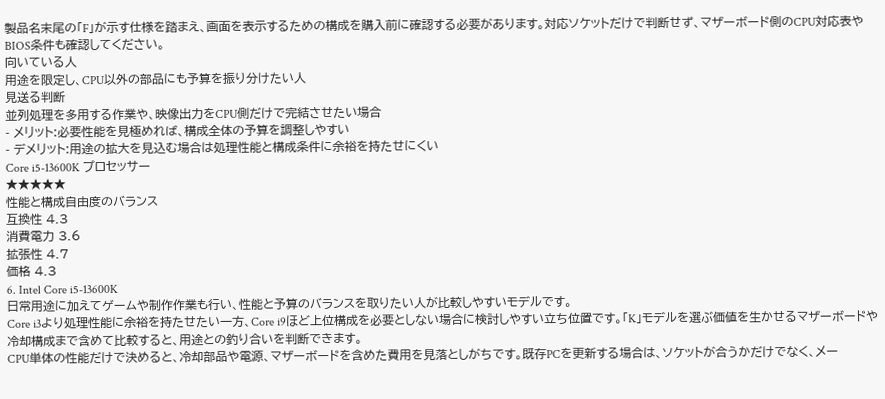製品名末尾の「F」が示す仕様を踏まえ、画面を表示するための構成を購入前に確認する必要があります。対応ソケットだけで判断せず、マザーボード側のCPU対応表やBIOS条件も確認してください。
向いている人
用途を限定し、CPU以外の部品にも予算を振り分けたい人
見送る判断
並列処理を多用する作業や、映像出力をCPU側だけで完結させたい場合
- メリット:必要性能を見極めれば、構成全体の予算を調整しやすい
- デメリット:用途の拡大を見込む場合は処理性能と構成条件に余裕を持たせにくい
Core i5-13600K プロセッサー
★★★★★
性能と構成自由度のバランス
互換性 4.3
消費電力 3.6
拡張性 4.7
価格 4.3
6. Intel Core i5-13600K
日常用途に加えてゲームや制作作業も行い、性能と予算のバランスを取りたい人が比較しやすいモデルです。
Core i3より処理性能に余裕を持たせたい一方、Core i9ほど上位構成を必要としない場合に検討しやすい立ち位置です。「K」モデルを選ぶ価値を生かせるマザーボードや冷却構成まで含めて比較すると、用途との釣り合いを判断できます。
CPU単体の性能だけで決めると、冷却部品や電源、マザーボードを含めた費用を見落としがちです。既存PCを更新する場合は、ソケットが合うかだけでなく、メー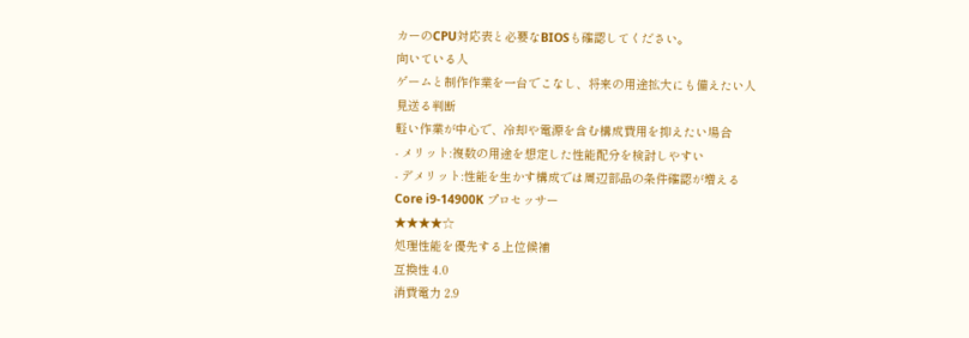カーのCPU対応表と必要なBIOSも確認してください。
向いている人
ゲームと制作作業を一台でこなし、将来の用途拡大にも備えたい人
見送る判断
軽い作業が中心で、冷却や電源を含む構成費用を抑えたい場合
- メリット:複数の用途を想定した性能配分を検討しやすい
- デメリット:性能を生かす構成では周辺部品の条件確認が増える
Core i9-14900K プロセッサー
★★★★☆
処理性能を優先する上位候補
互換性 4.0
消費電力 2.9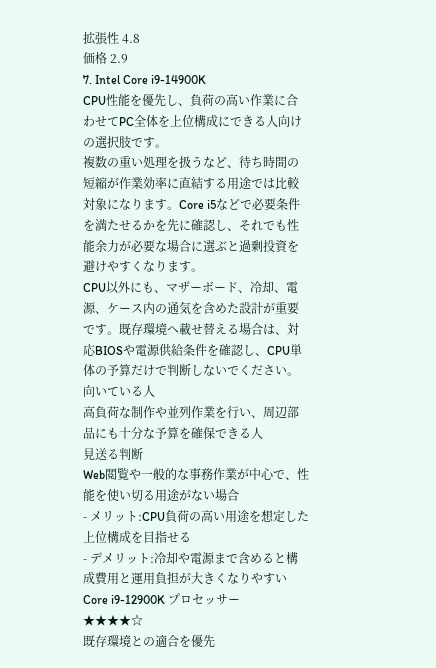拡張性 4.8
価格 2.9
7. Intel Core i9-14900K
CPU性能を優先し、負荷の高い作業に合わせてPC全体を上位構成にできる人向けの選択肢です。
複数の重い処理を扱うなど、待ち時間の短縮が作業効率に直結する用途では比較対象になります。Core i5などで必要条件を満たせるかを先に確認し、それでも性能余力が必要な場合に選ぶと過剰投資を避けやすくなります。
CPU以外にも、マザーボード、冷却、電源、ケース内の通気を含めた設計が重要です。既存環境へ載せ替える場合は、対応BIOSや電源供給条件を確認し、CPU単体の予算だけで判断しないでください。
向いている人
高負荷な制作や並列作業を行い、周辺部品にも十分な予算を確保できる人
見送る判断
Web閲覧や一般的な事務作業が中心で、性能を使い切る用途がない場合
- メリット:CPU負荷の高い用途を想定した上位構成を目指せる
- デメリット:冷却や電源まで含めると構成費用と運用負担が大きくなりやすい
Core i9-12900K プロセッサー
★★★★☆
既存環境との適合を優先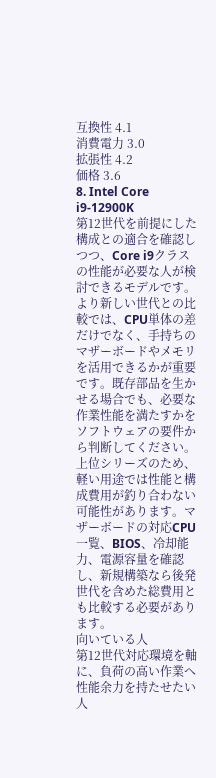互換性 4.1
消費電力 3.0
拡張性 4.2
価格 3.6
8. Intel Core i9-12900K
第12世代を前提にした構成との適合を確認しつつ、Core i9クラスの性能が必要な人が検討できるモデルです。
より新しい世代との比較では、CPU単体の差だけでなく、手持ちのマザーボードやメモリを活用できるかが重要です。既存部品を生かせる場合でも、必要な作業性能を満たすかをソフトウェアの要件から判断してください。
上位シリーズのため、軽い用途では性能と構成費用が釣り合わない可能性があります。マザーボードの対応CPU一覧、BIOS、冷却能力、電源容量を確認し、新規構築なら後発世代を含めた総費用とも比較する必要があります。
向いている人
第12世代対応環境を軸に、負荷の高い作業へ性能余力を持たせたい人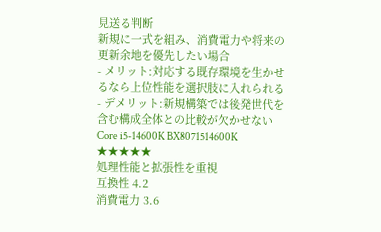見送る判断
新規に一式を組み、消費電力や将来の更新余地を優先したい場合
- メリット:対応する既存環境を生かせるなら上位性能を選択肢に入れられる
- デメリット:新規構築では後発世代を含む構成全体との比較が欠かせない
Core i5-14600K BX8071514600K
★★★★★
処理性能と拡張性を重視
互換性 4.2
消費電力 3.6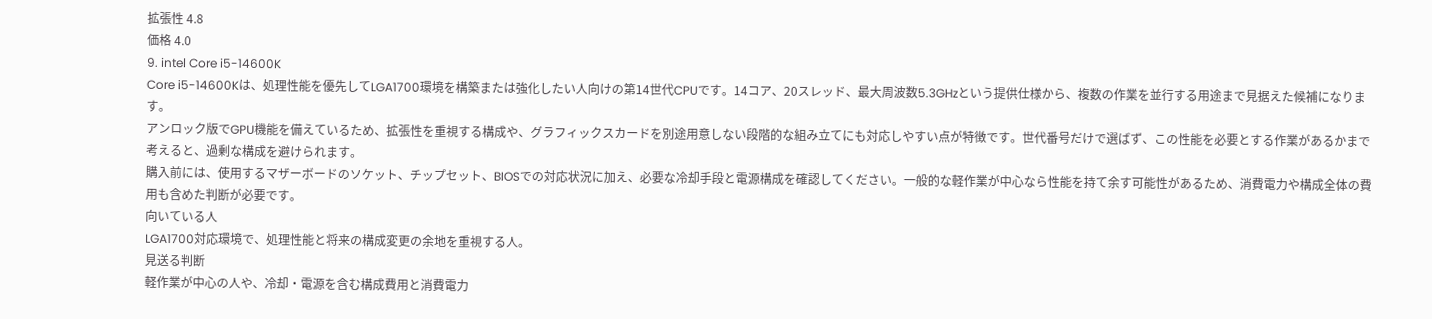拡張性 4.8
価格 4.0
9. intel Core i5-14600K
Core i5-14600Kは、処理性能を優先してLGA1700環境を構築または強化したい人向けの第14世代CPUです。14コア、20スレッド、最大周波数5.3GHzという提供仕様から、複数の作業を並行する用途まで見据えた候補になります。
アンロック版でGPU機能を備えているため、拡張性を重視する構成や、グラフィックスカードを別途用意しない段階的な組み立てにも対応しやすい点が特徴です。世代番号だけで選ばず、この性能を必要とする作業があるかまで考えると、過剰な構成を避けられます。
購入前には、使用するマザーボードのソケット、チップセット、BIOSでの対応状況に加え、必要な冷却手段と電源構成を確認してください。一般的な軽作業が中心なら性能を持て余す可能性があるため、消費電力や構成全体の費用も含めた判断が必要です。
向いている人
LGA1700対応環境で、処理性能と将来の構成変更の余地を重視する人。
見送る判断
軽作業が中心の人や、冷却・電源を含む構成費用と消費電力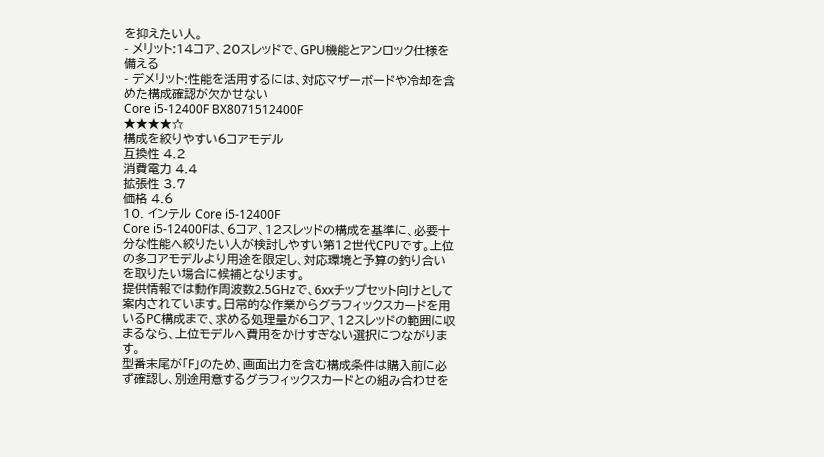を抑えたい人。
- メリット:14コア、20スレッドで、GPU機能とアンロック仕様を備える
- デメリット:性能を活用するには、対応マザーボードや冷却を含めた構成確認が欠かせない
Core i5-12400F BX8071512400F
★★★★☆
構成を絞りやすい6コアモデル
互換性 4.2
消費電力 4.4
拡張性 3.7
価格 4.6
10. インテル Core i5-12400F
Core i5-12400Fは、6コア、12スレッドの構成を基準に、必要十分な性能へ絞りたい人が検討しやすい第12世代CPUです。上位の多コアモデルより用途を限定し、対応環境と予算の釣り合いを取りたい場合に候補となります。
提供情報では動作周波数2.5GHzで、6xxチップセット向けとして案内されています。日常的な作業からグラフィックスカードを用いるPC構成まで、求める処理量が6コア、12スレッドの範囲に収まるなら、上位モデルへ費用をかけすぎない選択につながります。
型番末尾が「F」のため、画面出力を含む構成条件は購入前に必ず確認し、別途用意するグラフィックスカードとの組み合わせを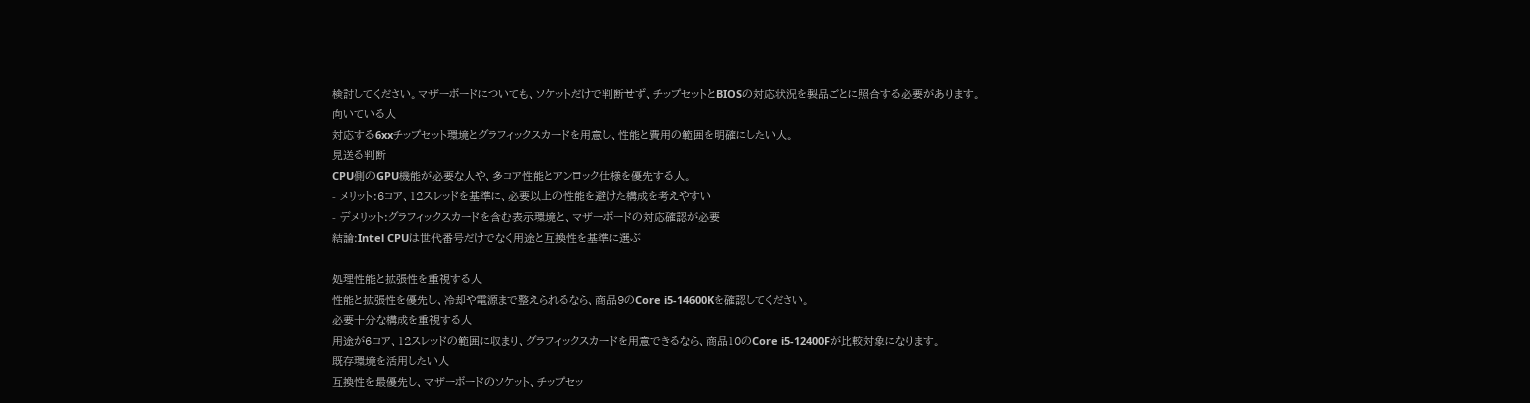検討してください。マザーボードについても、ソケットだけで判断せず、チップセットとBIOSの対応状況を製品ごとに照合する必要があります。
向いている人
対応する6xxチップセット環境とグラフィックスカードを用意し、性能と費用の範囲を明確にしたい人。
見送る判断
CPU側のGPU機能が必要な人や、多コア性能とアンロック仕様を優先する人。
- メリット:6コア、12スレッドを基準に、必要以上の性能を避けた構成を考えやすい
- デメリット:グラフィックスカードを含む表示環境と、マザーボードの対応確認が必要
結論:Intel CPUは世代番号だけでなく用途と互換性を基準に選ぶ

処理性能と拡張性を重視する人
性能と拡張性を優先し、冷却や電源まで整えられるなら、商品9のCore i5-14600Kを確認してください。
必要十分な構成を重視する人
用途が6コア、12スレッドの範囲に収まり、グラフィックスカードを用意できるなら、商品10のCore i5-12400Fが比較対象になります。
既存環境を活用したい人
互換性を最優先し、マザーボードのソケット、チップセッ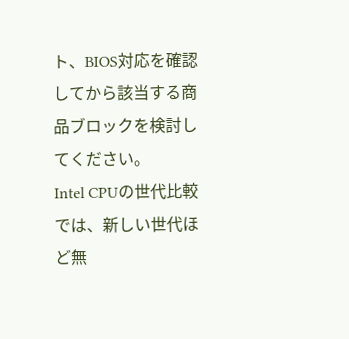ト、BIOS対応を確認してから該当する商品ブロックを検討してください。
Intel CPUの世代比較では、新しい世代ほど無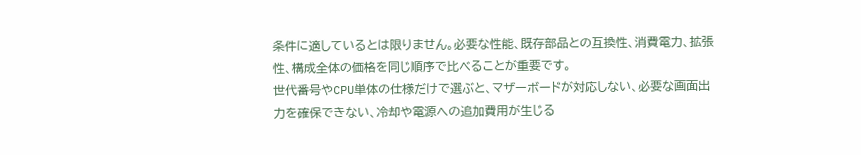条件に適しているとは限りません。必要な性能、既存部品との互換性、消費電力、拡張性、構成全体の価格を同じ順序で比べることが重要です。
世代番号やCPU単体の仕様だけで選ぶと、マザーボードが対応しない、必要な画面出力を確保できない、冷却や電源への追加費用が生じる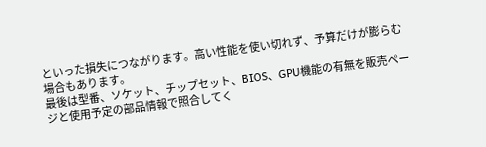といった損失につながります。高い性能を使い切れず、予算だけが膨らむ場合もあります。
最後は型番、ソケット、チップセット、BIOS、GPU機能の有無を販売ページと使用予定の部品情報で照合してく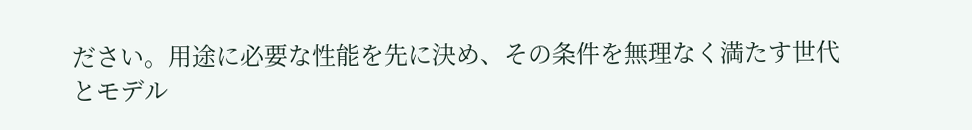ださい。用途に必要な性能を先に決め、その条件を無理なく満たす世代とモデル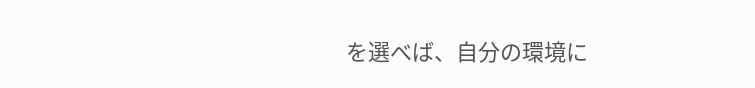を選べば、自分の環境に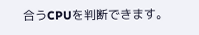合うCPUを判断できます。